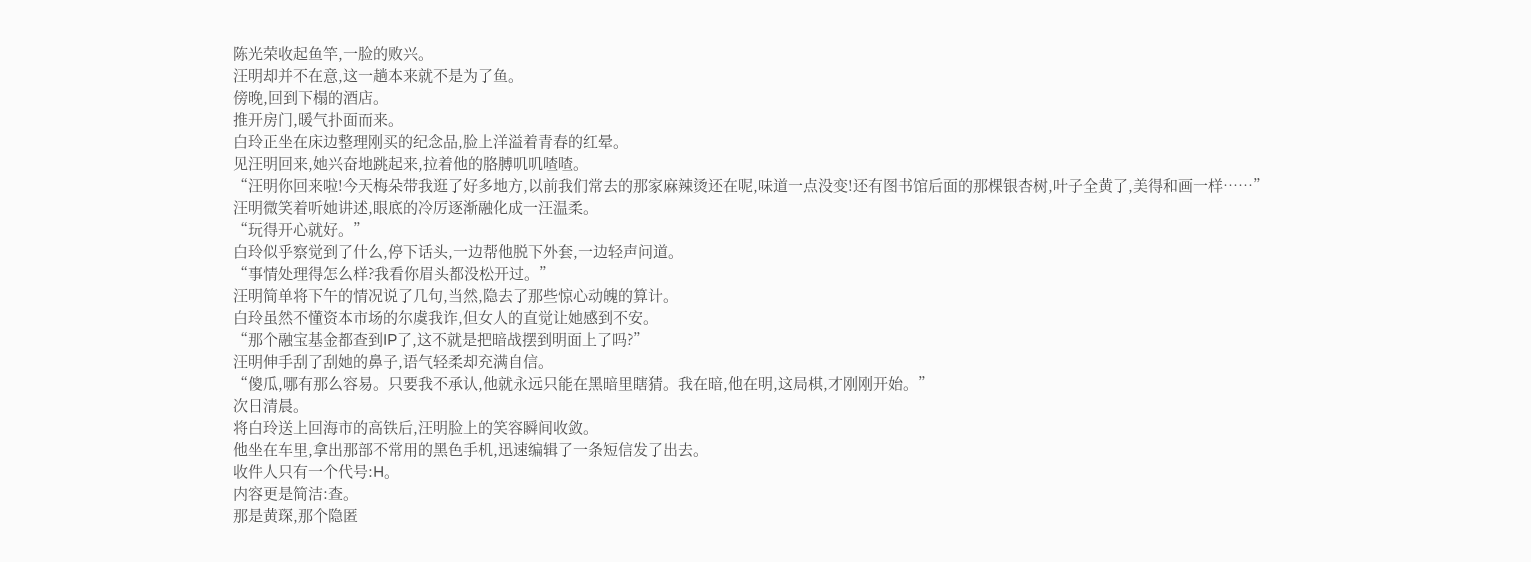陈光荣收起鱼竿,一脸的败兴。
汪明却并不在意,这一趟本来就不是为了鱼。
傍晚,回到下榻的酒店。
推开房门,暖气扑面而来。
白玲正坐在床边整理刚买的纪念品,脸上洋溢着青春的红晕。
见汪明回来,她兴奋地跳起来,拉着他的胳膊叽叽喳喳。
“汪明你回来啦!今天梅朵带我逛了好多地方,以前我们常去的那家麻辣烫还在呢,味道一点没变!还有图书馆后面的那棵银杏树,叶子全黄了,美得和画一样……”
汪明微笑着听她讲述,眼底的冷厉逐渐融化成一汪温柔。
“玩得开心就好。”
白玲似乎察觉到了什么,停下话头,一边帮他脱下外套,一边轻声问道。
“事情处理得怎么样?我看你眉头都没松开过。”
汪明简单将下午的情况说了几句,当然,隐去了那些惊心动魄的算计。
白玲虽然不懂资本市场的尔虞我诈,但女人的直觉让她感到不安。
“那个融宝基金都查到IP了,这不就是把暗战摆到明面上了吗?”
汪明伸手刮了刮她的鼻子,语气轻柔却充满自信。
“傻瓜,哪有那么容易。只要我不承认,他就永远只能在黑暗里瞎猜。我在暗,他在明,这局棋,才刚刚开始。”
次日清晨。
将白玲送上回海市的高铁后,汪明脸上的笑容瞬间收敛。
他坐在车里,拿出那部不常用的黑色手机,迅速编辑了一条短信发了出去。
收件人只有一个代号:H。
内容更是简洁:查。
那是黄琛,那个隐匿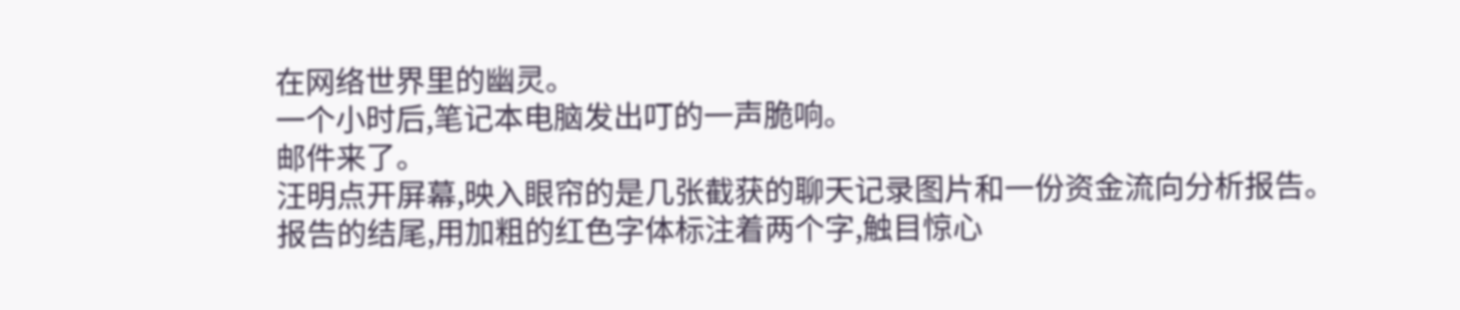在网络世界里的幽灵。
一个小时后,笔记本电脑发出叮的一声脆响。
邮件来了。
汪明点开屏幕,映入眼帘的是几张截获的聊天记录图片和一份资金流向分析报告。
报告的结尾,用加粗的红色字体标注着两个字,触目惊心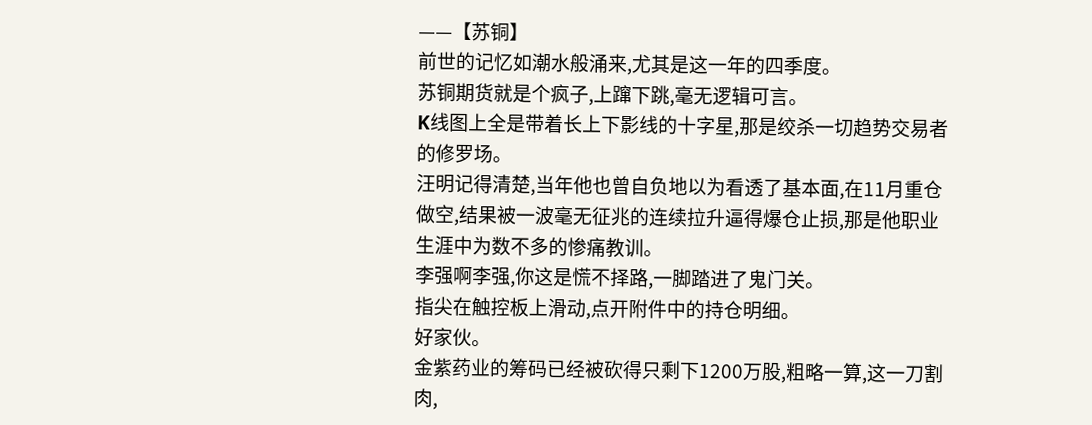——【苏铜】
前世的记忆如潮水般涌来,尤其是这一年的四季度。
苏铜期货就是个疯子,上蹿下跳,毫无逻辑可言。
K线图上全是带着长上下影线的十字星,那是绞杀一切趋势交易者的修罗场。
汪明记得清楚,当年他也曾自负地以为看透了基本面,在11月重仓做空,结果被一波毫无征兆的连续拉升逼得爆仓止损,那是他职业生涯中为数不多的惨痛教训。
李强啊李强,你这是慌不择路,一脚踏进了鬼门关。
指尖在触控板上滑动,点开附件中的持仓明细。
好家伙。
金紫药业的筹码已经被砍得只剩下1200万股,粗略一算,这一刀割肉,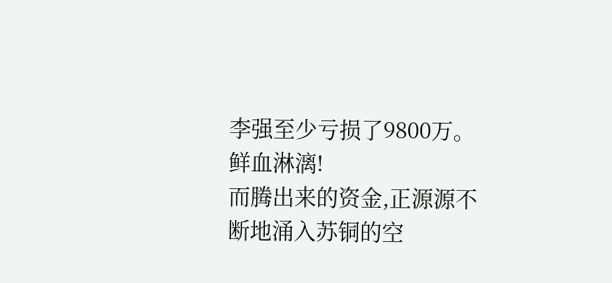李强至少亏损了9800万。
鲜血淋漓!
而腾出来的资金,正源源不断地涌入苏铜的空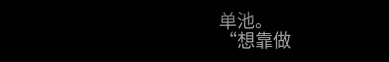单池。
“想靠做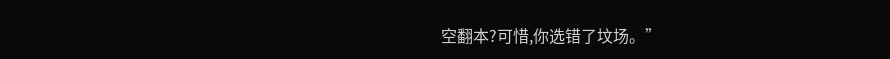空翻本?可惜,你选错了坟场。”